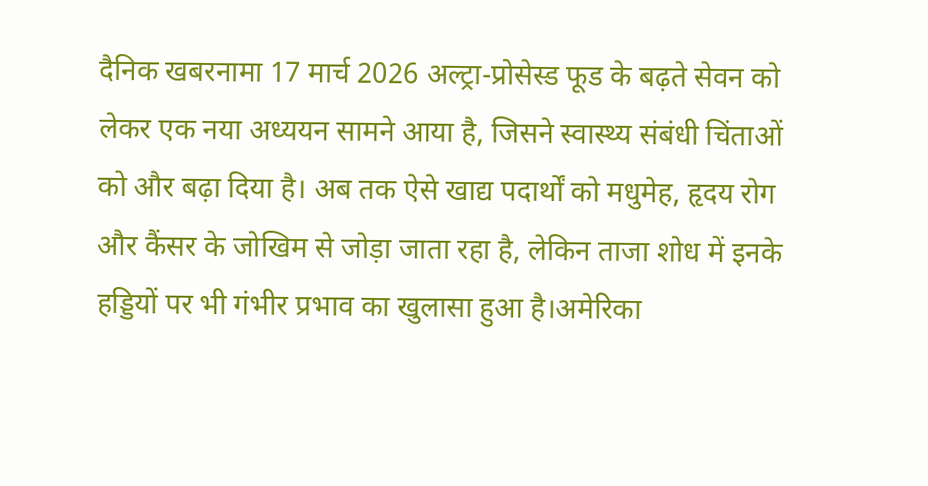दैनिक खबरनामा 17 मार्च 2026 अल्ट्रा-प्रोसेस्ड फूड के बढ़ते सेवन को लेकर एक नया अध्ययन सामने आया है, जिसने स्वास्थ्य संबंधी चिंताओं को और बढ़ा दिया है। अब तक ऐसे खाद्य पदार्थों को मधुमेह, हृदय रोग और कैंसर के जोखिम से जोड़ा जाता रहा है, लेकिन ताजा शोध में इनके हड्डियों पर भी गंभीर प्रभाव का खुलासा हुआ है।अमेरिका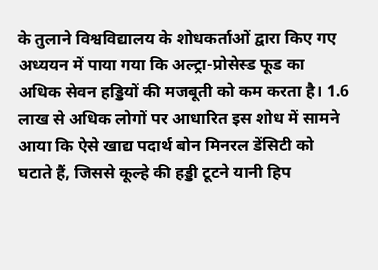के तुलाने विश्वविद्यालय के शोधकर्ताओं द्वारा किए गए अध्ययन में पाया गया कि अल्ट्रा-प्रोसेस्ड फूड का अधिक सेवन हड्डियों की मजबूती को कम करता है। 1.6 लाख से अधिक लोगों पर आधारित इस शोध में सामने आया कि ऐसे खाद्य पदार्थ बोन मिनरल डेंसिटी को घटाते हैं, जिससे कूल्हे की हड्डी टूटने यानी हिप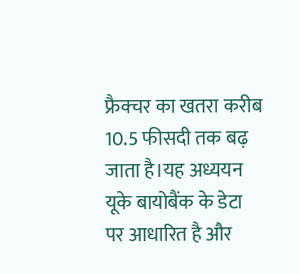फ्रैक्चर का खतरा करीब 10.5 फीसदी तक बढ़ जाता है।यह अध्ययन यूके बायोबैंक के डेटा पर आधारित है और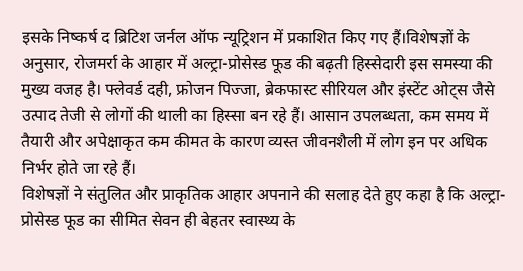इसके निष्कर्ष द ब्रिटिश जर्नल ऑफ न्यूट्रिशन में प्रकाशित किए गए हैं।विशेषज्ञों के अनुसार, रोजमर्रा के आहार में अल्ट्रा-प्रोसेस्ड फूड की बढ़ती हिस्सेदारी इस समस्या की मुख्य वजह है। फ्लेवर्ड दही, फ्रोजन पिज्जा, ब्रेकफास्ट सीरियल और इंस्टेंट ओट्स जैसे उत्पाद तेजी से लोगों की थाली का हिस्सा बन रहे हैं। आसान उपलब्धता, कम समय में तैयारी और अपेक्षाकृत कम कीमत के कारण व्यस्त जीवनशैली में लोग इन पर अधिक निर्भर होते जा रहे हैं।
विशेषज्ञों ने संतुलित और प्राकृतिक आहार अपनाने की सलाह देते हुए कहा है कि अल्ट्रा-प्रोसेस्ड फूड का सीमित सेवन ही बेहतर स्वास्थ्य के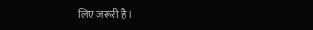लिए जरूरी है।